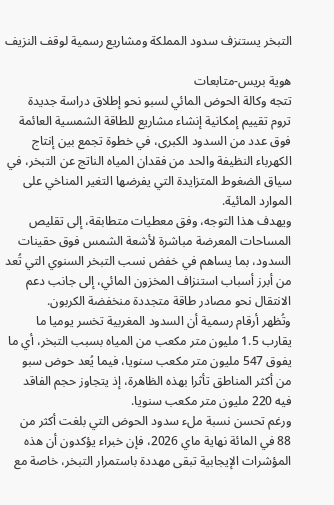التبخر يستنزف سدود المملكة ومشاريع رسمية لوقف النزيف

هوية بريس-متابعات
تتجه وكالة الحوض المائي لسبو نحو إطلاق دراسة جديدة تروم تقييم إمكانية إنشاء مشاريع للطاقة الشمسية العائمة فوق عدد من السدود الكبرى، في خطوة تجمع بين إنتاج الكهرباء النظيفة والحد من فقدان المياه الناتج عن التبخر، في سياق الضغوط المتزايدة التي يفرضها التغير المناخي على الموارد المائية.
ويهدف هذا التوجه، وفق معطيات متطابقة، إلى تقليص المساحات المعرضة مباشرة لأشعة الشمس فوق حقينات السدود، بما يساهم في خفض نسب التبخر السنوي التي تُعد من أبرز أسباب استنزاف المخزون المائي، إلى جانب دعم الانتقال نحو مصادر طاقة متجددة منخفضة الكربون.
وتُظهر أرقام رسمية أن السدود المغربية تخسر يوميا ما يقارب 1.5 مليون متر مكعب من المياه بسبب التبخر، أي ما يفوق 547 مليون متر مكعب سنويا، فيما يُعد حوض سبو من أكثر المناطق تأثرا بهذه الظاهرة، إذ يتجاوز حجم الفاقد فيه 220 مليون متر مكعب سنويا.
ورغم تحسن نسبة ملء سدود الحوض التي بلغت أكثر من 88 في المائة نهاية ماي 2026، فإن خبراء يؤكدون أن هذه المؤشرات الإيجابية تبقى مهددة باستمرار التبخر، خاصة مع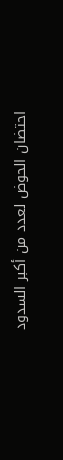احتضان الحوض لعدد من أكبر السدود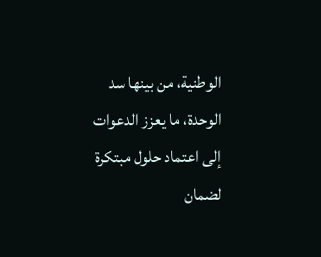الوطنية، من بينها سد الوحدة، ما يعزز الدعوات إلى اعتماد حلول مبتكرة لضمان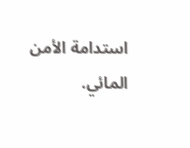استدامة الأمن المائي.